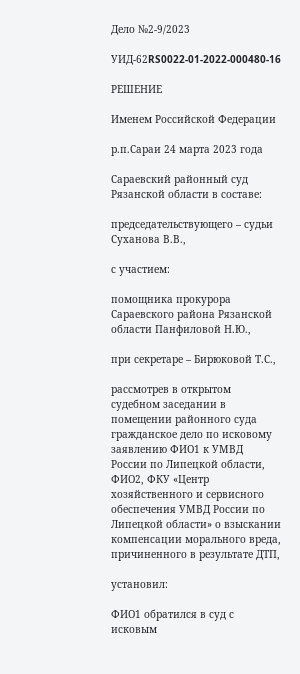Дело №2-9/2023

УИД-62RS0022-01-2022-000480-16

РЕШЕНИЕ

Именем Российской Федерации

р.п.Сараи 24 марта 2023 года

Сараевский районный суд Рязанской области в составе:

председательствующего – судьи Суханова В.В.,

с участием:

помощника прокурора Сараевского района Рязанской области Панфиловой Н.Ю.,

при секретаре – Бирюковой Т.С.,

рассмотрев в открытом судебном заседании в помещении районного суда гражданское дело по исковому заявлению ФИО1 к УМВД России по Липецкой области, ФИО2, ФКУ «Центр хозяйственного и сервисного обеспечения УМВД России по Липецкой области» о взыскании компенсации морального вреда, причиненного в результате ДТП,

установил:

ФИО1 обратился в суд с исковым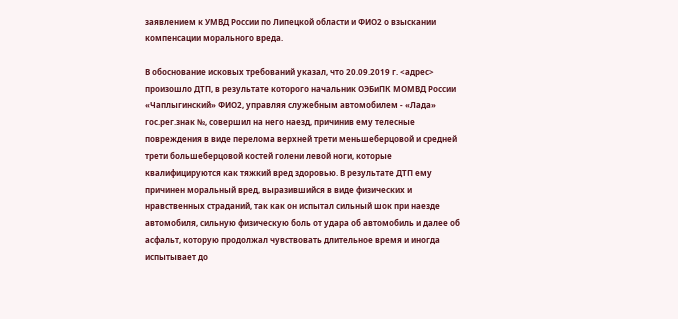заявлением к УМВД России по Липецкой области и ФИО2 о взыскании компенсации морального вреда.

В обоснование исковых требований указал, что 20.09.2019 г. <адрес> произошло ДТП, в результате которого начальник ОЭБиПК МОМВД России «Чаплыгинский» ФИО2, управляя служебным автомобилем - «Лада» гос.рег.знак №, совершил на него наезд, причинив ему телесные повреждения в виде перелома верхней трети меньшеберцовой и средней трети большеберцовой костей голени левой ноги, которые квалифицируются как тяжкий вред здоровью. В результате ДТП ему причинен моральный вред, выразившийся в виде физических и нравственных страданий, так как он испытал сильный шок при наезде автомобиля, сильную физическую боль от удара об автомобиль и далее об асфальт, которую продолжал чувствовать длительное время и иногда испытывает до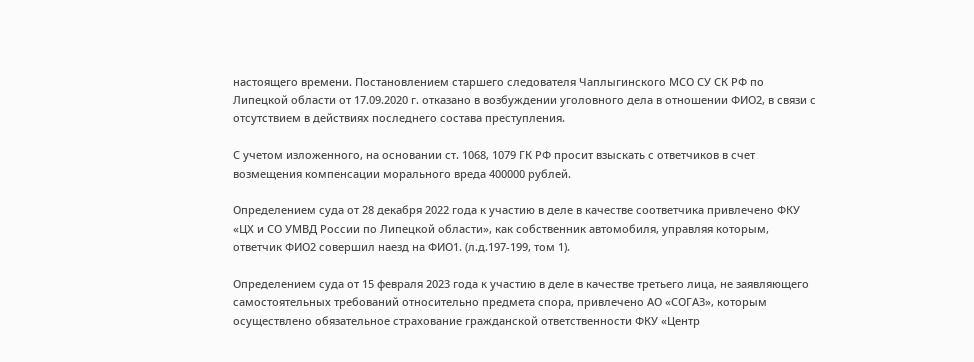настоящего времени. Постановлением старшего следователя Чаплыгинского МСО СУ СК РФ по Липецкой области от 17.09.2020 г. отказано в возбуждении уголовного дела в отношении ФИО2, в связи с отсутствием в действиях последнего состава преступления.

С учетом изложенного, на основании ст. 1068, 1079 ГК РФ просит взыскать с ответчиков в счет возмещения компенсации морального вреда 400000 рублей.

Определением суда от 28 декабря 2022 года к участию в деле в качестве соответчика привлечено ФКУ «ЦХ и СО УМВД России по Липецкой области», как собственник автомобиля, управляя которым, ответчик ФИО2 совершил наезд на ФИО1. (л.д.197-199, том 1).

Определением суда от 15 февраля 2023 года к участию в деле в качестве третьего лица, не заявляющего самостоятельных требований относительно предмета спора, привлечено АО «СОГАЗ», которым осуществлено обязательное страхование гражданской ответственности ФКУ «Центр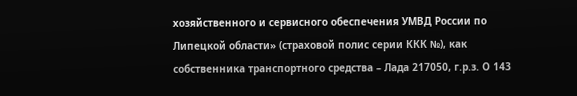хозяйственного и сервисного обеспечения УМВД России по Липецкой области» (страховой полис серии ККК №), как собственника транспортного средства – Лада 217050, г.р.з. О 143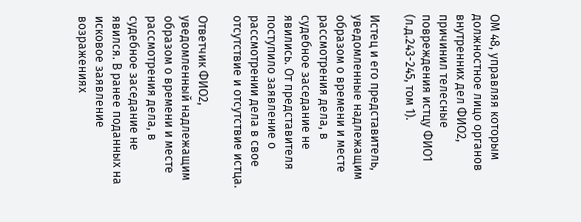ОМ 48, управляя которым должностное лицо органов внутренних дел ФИО2, причинил телесные повреждения истцу ФИО1 (л.д.243-245, том 1).

Истец и его представитель, уведомленные надлежащим образом о времени и месте рассмотрения дела, в судебное заседание не явились. От представителя поступило заявление о рассмотрении дела в свое отсутствие и отсутствие истца.

Ответчик ФИО2, уведомленный надлежащим образом о времени и месте рассмотрения дела, в судебное заседание не явился. В ранее поданных на исковое заявление возражениях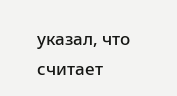указал, что считает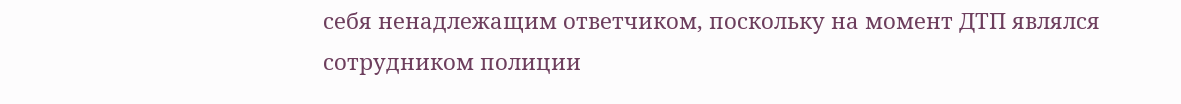себя ненадлежащим ответчиком, поскольку на момент ДТП являлся сотрудником полиции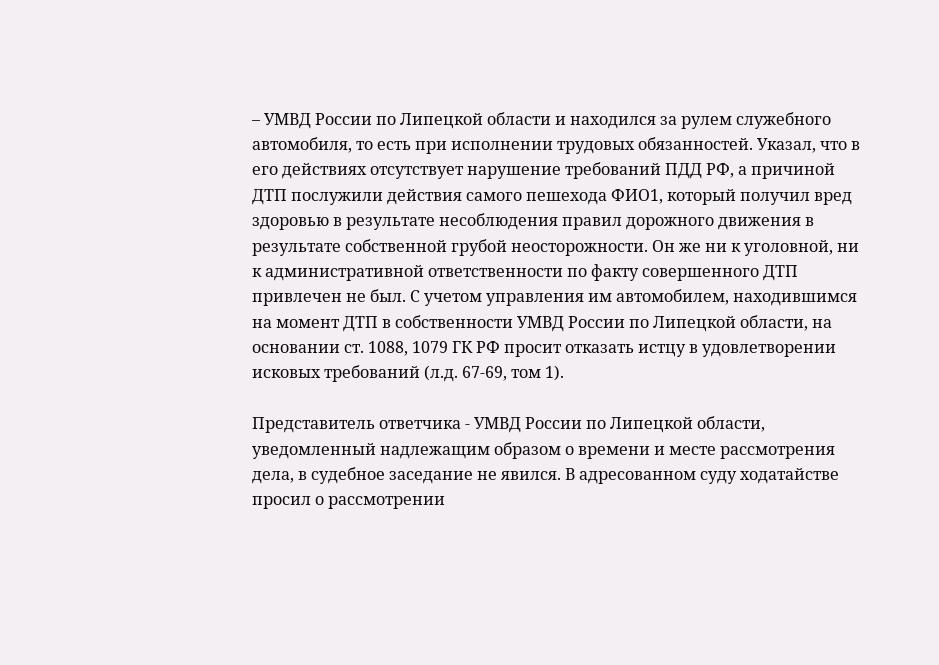– УМВД России по Липецкой области и находился за рулем служебного автомобиля, то есть при исполнении трудовых обязанностей. Указал, что в его действиях отсутствует нарушение требований ПДД РФ, а причиной ДТП послужили действия самого пешехода ФИО1, который получил вред здоровью в результате несоблюдения правил дорожного движения в результате собственной грубой неосторожности. Он же ни к уголовной, ни к административной ответственности по факту совершенного ДТП привлечен не был. С учетом управления им автомобилем, находившимся на момент ДТП в собственности УМВД России по Липецкой области, на основании ст. 1088, 1079 ГК РФ просит отказать истцу в удовлетворении исковых требований (л.д. 67-69, том 1).

Представитель ответчика - УМВД России по Липецкой области, уведомленный надлежащим образом о времени и месте рассмотрения дела, в судебное заседание не явился. В адресованном суду ходатайстве просил о рассмотрении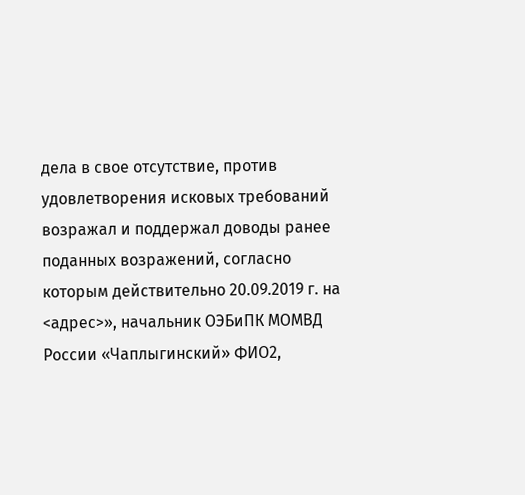дела в свое отсутствие, против удовлетворения исковых требований возражал и поддержал доводы ранее поданных возражений, согласно которым действительно 20.09.2019 г. на <адрес>», начальник ОЭБиПК МОМВД России «Чаплыгинский» ФИО2,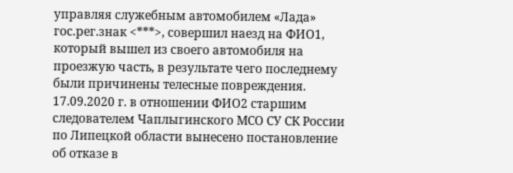управляя служебным автомобилем «Лада» гос.рег.знак <***>, совершил наезд на ФИО1, который вышел из своего автомобиля на проезжую часть, в результате чего последнему были причинены телесные повреждения. 17.09.2020 г. в отношении ФИО2 старшим следователем Чаплыгинского МСО СУ СК России по Липецкой области вынесено постановление об отказе в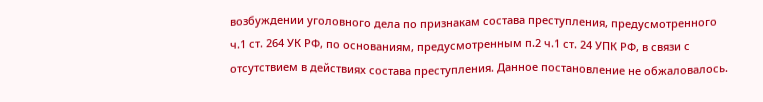возбуждении уголовного дела по признакам состава преступления, предусмотренного ч.1 ст. 264 УК РФ, по основаниям, предусмотренным п.2 ч.1 ст. 24 УПК РФ, в связи с отсутствием в действиях состава преступления. Данное постановление не обжаловалось.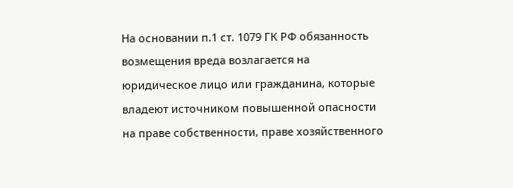На основании п.1 ст. 1079 ГК РФ обязанность возмещения вреда возлагается на юридическое лицо или гражданина, которые владеют источником повышенной опасности на праве собственности, праве хозяйственного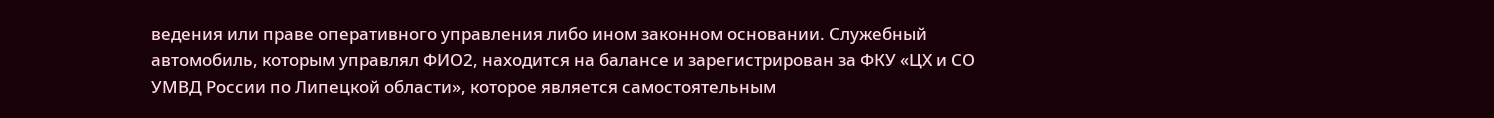ведения или праве оперативного управления либо ином законном основании. Служебный автомобиль, которым управлял ФИО2, находится на балансе и зарегистрирован за ФКУ «ЦХ и СО УМВД России по Липецкой области», которое является самостоятельным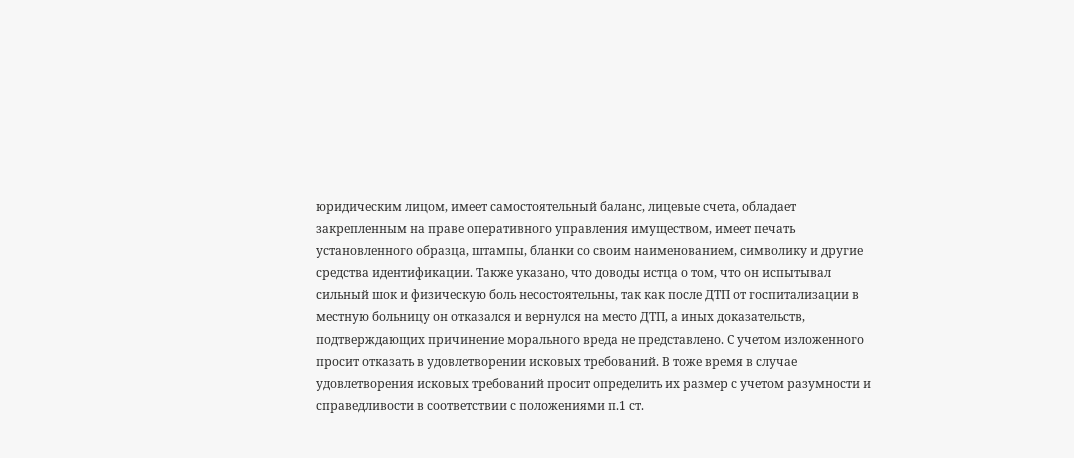юридическим лицом, имеет самостоятельный баланс, лицевые счета, обладает закрепленным на праве оперативного управления имуществом, имеет печать установленного образца, штампы, бланки со своим наименованием, символику и другие средства идентификации. Также указано, что доводы истца о том, что он испытывал сильный шок и физическую боль несостоятельны, так как после ДТП от госпитализации в местную больницу он отказался и вернулся на место ДТП, а иных доказательств, подтверждающих причинение морального вреда не представлено. С учетом изложенного просит отказать в удовлетворении исковых требований. В тоже время в случае удовлетворения исковых требований просит определить их размер с учетом разумности и справедливости в соответствии с положениями п.1 ст.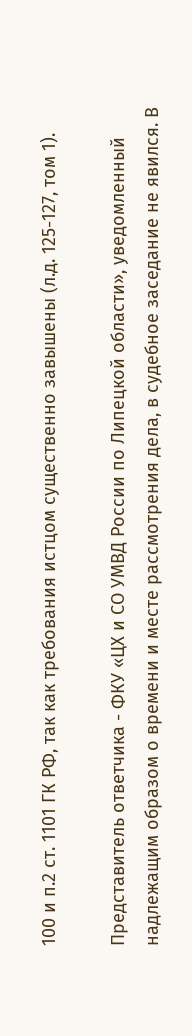100 и п.2 ст. 1101 ГК РФ, так как требования истцом существенно завышены (л.д. 125-127, том 1).

Представитель ответчика - ФКУ «ЦХ и СО УМВД России по Липецкой области», уведомленный надлежащим образом о времени и месте рассмотрения дела, в судебное заседание не явился. В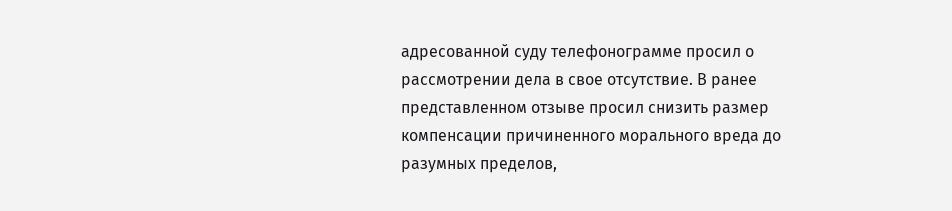адресованной суду телефонограмме просил о рассмотрении дела в свое отсутствие. В ранее представленном отзыве просил снизить размер компенсации причиненного морального вреда до разумных пределов,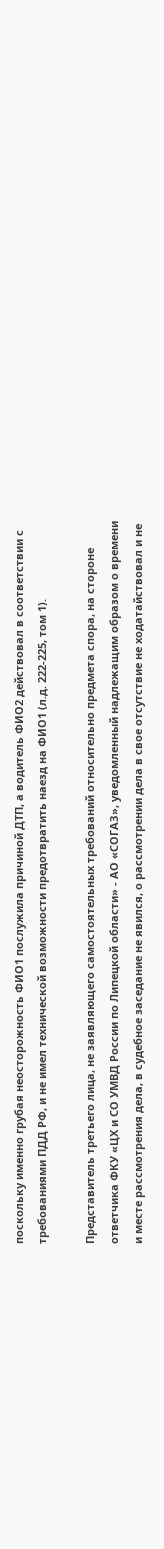поскольку именно грубая неосторожность ФИО1 послужила причиной ДТП, а водитель ФИО2 действовал в соответствии с требованиями ПДД РФ, и не имел технической возможности предотвратить наезд на ФИО1 (л.д. 222-225, том 1).

Представитель третьего лица, не заявляющего самостоятельных требований относительно предмета спора, на стороне ответчика ФКУ «ЦХ и СО УМВД России по Липецкой области» - АО «СОГАЗ», уведомленный надлежащим образом о времени и месте рассмотрения дела, в судебное заседание не явился, о рассмотрении дела в свое отсутствие не ходатайствовал и не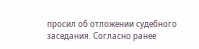просил об отложении судебного заседания. Согласно ранее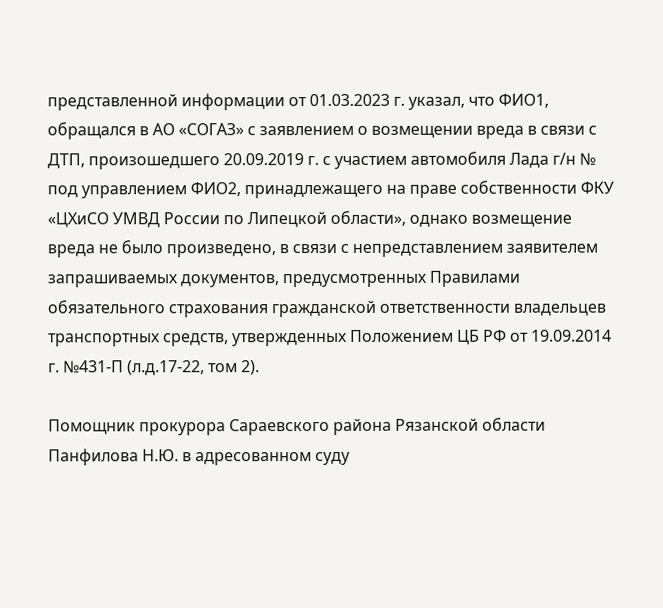представленной информации от 01.03.2023 г. указал, что ФИО1, обращался в АО «СОГАЗ» с заявлением о возмещении вреда в связи с ДТП, произошедшего 20.09.2019 г. с участием автомобиля Лада г/н № под управлением ФИО2, принадлежащего на праве собственности ФКУ «ЦХиСО УМВД России по Липецкой области», однако возмещение вреда не было произведено, в связи с непредставлением заявителем запрашиваемых документов, предусмотренных Правилами обязательного страхования гражданской ответственности владельцев транспортных средств, утвержденных Положением ЦБ РФ от 19.09.2014 г. №431-П (л.д.17-22, том 2).

Помощник прокурора Сараевского района Рязанской области Панфилова Н.Ю. в адресованном суду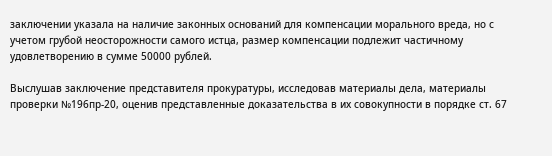заключении указала на наличие законных оснований для компенсации морального вреда, но с учетом грубой неосторожности самого истца, размер компенсации подлежит частичному удовлетворению в сумме 50000 рублей.

Выслушав заключение представителя прокуратуры, исследовав материалы дела, материалы проверки №196пр-20, оценив представленные доказательства в их совокупности в порядке ст. 67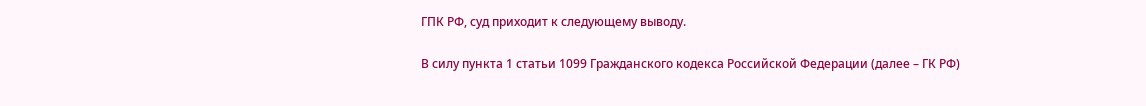ГПК РФ, суд приходит к следующему выводу.

В силу пункта 1 статьи 1099 Гражданского кодекса Российской Федерации (далее – ГК РФ)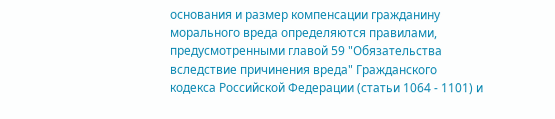основания и размер компенсации гражданину морального вреда определяются правилами, предусмотренными главой 59 "Обязательства вследствие причинения вреда" Гражданского кодекса Российской Федерации (статьи 1064 - 1101) и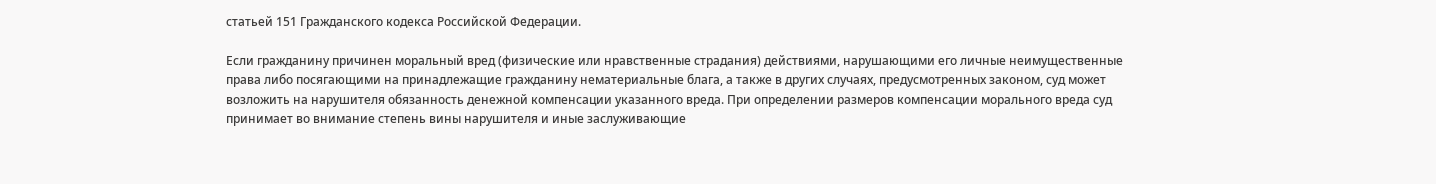статьей 151 Гражданского кодекса Российской Федерации.

Если гражданину причинен моральный вред (физические или нравственные страдания) действиями, нарушающими его личные неимущественные права либо посягающими на принадлежащие гражданину нематериальные блага, а также в других случаях, предусмотренных законом, суд может возложить на нарушителя обязанность денежной компенсации указанного вреда. При определении размеров компенсации морального вреда суд принимает во внимание степень вины нарушителя и иные заслуживающие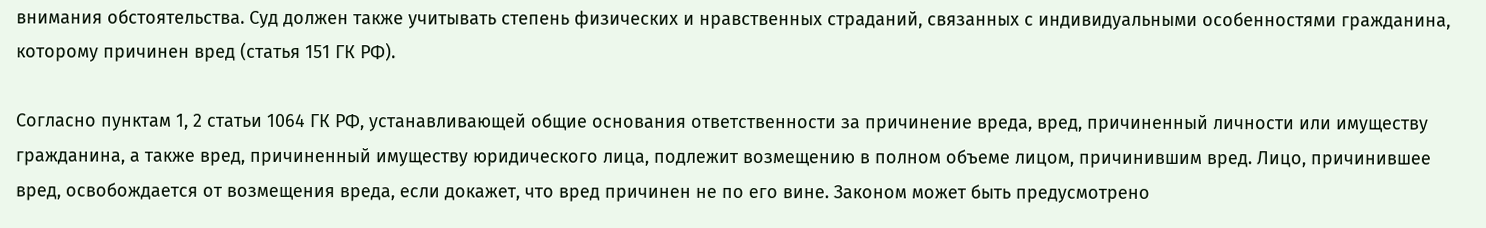внимания обстоятельства. Суд должен также учитывать степень физических и нравственных страданий, связанных с индивидуальными особенностями гражданина, которому причинен вред (статья 151 ГК РФ).

Согласно пунктам 1, 2 статьи 1064 ГК РФ, устанавливающей общие основания ответственности за причинение вреда, вред, причиненный личности или имуществу гражданина, а также вред, причиненный имуществу юридического лица, подлежит возмещению в полном объеме лицом, причинившим вред. Лицо, причинившее вред, освобождается от возмещения вреда, если докажет, что вред причинен не по его вине. Законом может быть предусмотрено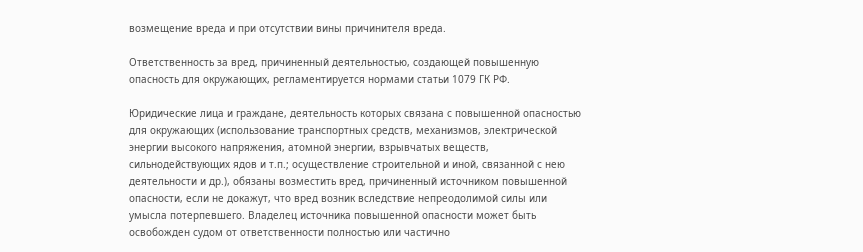возмещение вреда и при отсутствии вины причинителя вреда.

Ответственность за вред, причиненный деятельностью, создающей повышенную опасность для окружающих, регламентируется нормами статьи 1079 ГК РФ.

Юридические лица и граждане, деятельность которых связана с повышенной опасностью для окружающих (использование транспортных средств, механизмов, электрической энергии высокого напряжения, атомной энергии, взрывчатых веществ, сильнодействующих ядов и т.п.; осуществление строительной и иной, связанной с нею деятельности и др.), обязаны возместить вред, причиненный источником повышенной опасности, если не докажут, что вред возник вследствие непреодолимой силы или умысла потерпевшего. Владелец источника повышенной опасности может быть освобожден судом от ответственности полностью или частично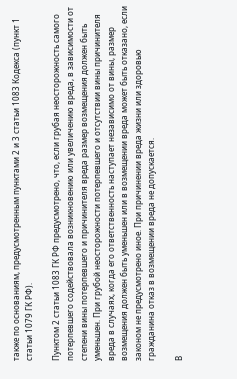также по основаниям, предусмотренным пунктами 2 и 3 статьи 1083 Кодекса (пункт 1 статьи 1079 ГК РФ).

Пунктом 2 статьи 1083 ГК РФ предусмотрено, что, если грубая неосторожность самого потерпевшего содействовала возникновению или увеличению вреда, в зависимости от степени вины потерпевшего и причинителя вреда размер возмещения должен быть уменьшен. При грубой неосторожности потерпевшего и отсутствии вины причинителя вреда в случаях, когда его ответственность наступает независимо от вины, размер возмещения должен быть уменьшен или в возмещении вреда может быть отказано, если законом не предусмотрено иное. При причинении вреда жизни или здоровью гражданина отказ в возмещении вреда не допускается.

В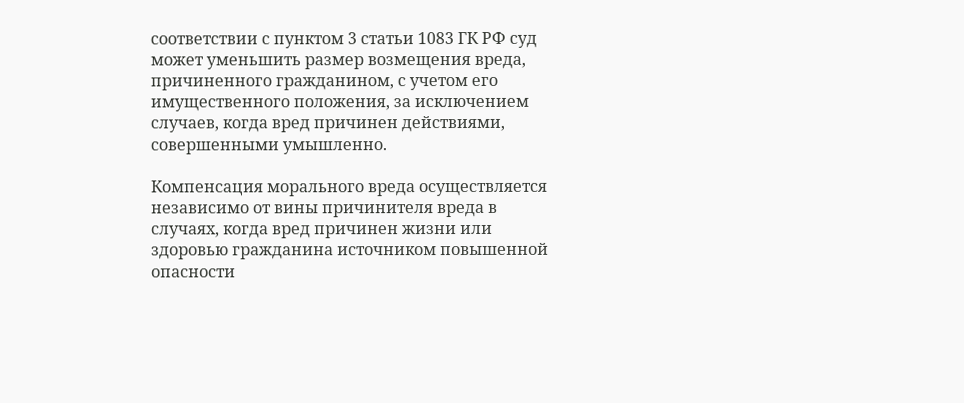соответствии с пунктом 3 статьи 1083 ГК РФ суд может уменьшить размер возмещения вреда, причиненного гражданином, с учетом его имущественного положения, за исключением случаев, когда вред причинен действиями, совершенными умышленно.

Компенсация морального вреда осуществляется независимо от вины причинителя вреда в случаях, когда вред причинен жизни или здоровью гражданина источником повышенной опасности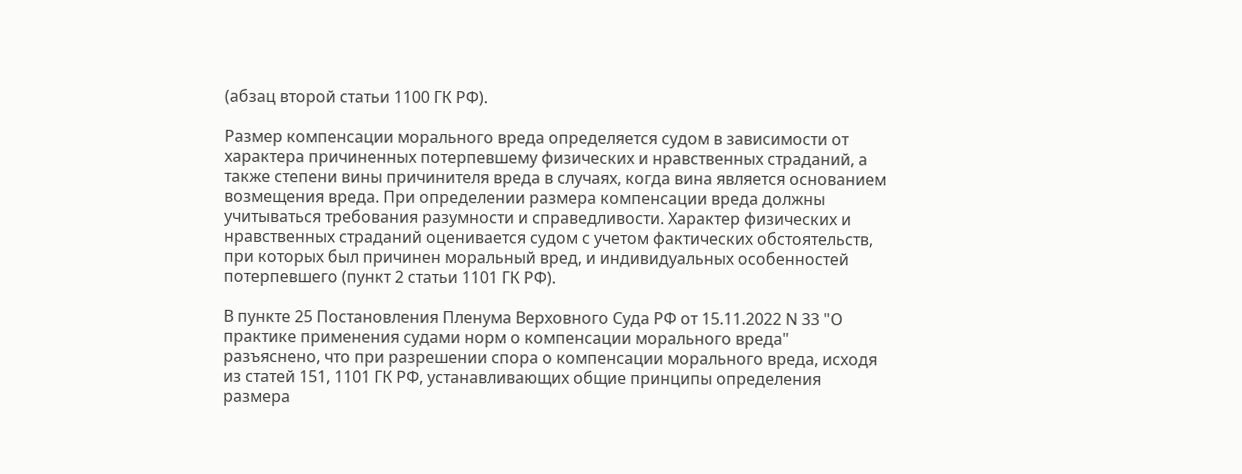(абзац второй статьи 1100 ГК РФ).

Размер компенсации морального вреда определяется судом в зависимости от характера причиненных потерпевшему физических и нравственных страданий, а также степени вины причинителя вреда в случаях, когда вина является основанием возмещения вреда. При определении размера компенсации вреда должны учитываться требования разумности и справедливости. Характер физических и нравственных страданий оценивается судом с учетом фактических обстоятельств, при которых был причинен моральный вред, и индивидуальных особенностей потерпевшего (пункт 2 статьи 1101 ГК РФ).

В пункте 25 Постановления Пленума Верховного Суда РФ от 15.11.2022 N 33 "О практике применения судами норм о компенсации морального вреда" разъяснено, что при разрешении спора о компенсации морального вреда, исходя из статей 151, 1101 ГК РФ, устанавливающих общие принципы определения размера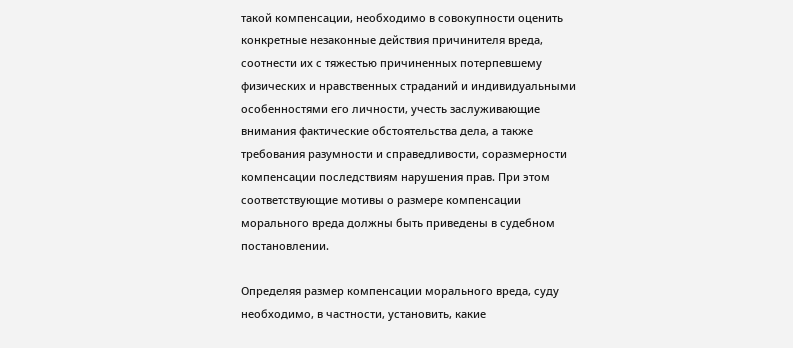такой компенсации, необходимо в совокупности оценить конкретные незаконные действия причинителя вреда, соотнести их с тяжестью причиненных потерпевшему физических и нравственных страданий и индивидуальными особенностями его личности, учесть заслуживающие внимания фактические обстоятельства дела, а также требования разумности и справедливости, соразмерности компенсации последствиям нарушения прав. При этом соответствующие мотивы о размере компенсации морального вреда должны быть приведены в судебном постановлении.

Определяя размер компенсации морального вреда, суду необходимо, в частности, установить, какие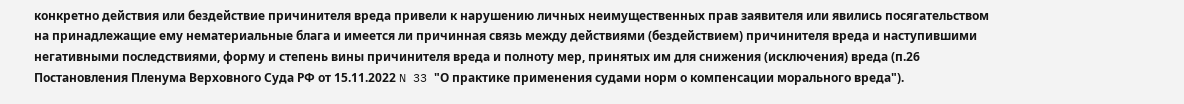конкретно действия или бездействие причинителя вреда привели к нарушению личных неимущественных прав заявителя или явились посягательством на принадлежащие ему нематериальные блага и имеется ли причинная связь между действиями (бездействием) причинителя вреда и наступившими негативными последствиями, форму и степень вины причинителя вреда и полноту мер, принятых им для снижения (исключения) вреда (п.26 Постановления Пленума Верховного Суда РФ от 15.11.2022 N 33 "О практике применения судами норм о компенсации морального вреда").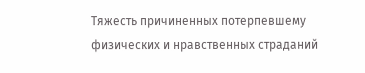Тяжесть причиненных потерпевшему физических и нравственных страданий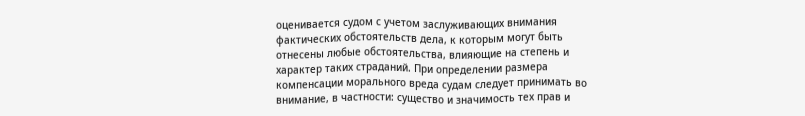оценивается судом с учетом заслуживающих внимания фактических обстоятельств дела, к которым могут быть отнесены любые обстоятельства, влияющие на степень и характер таких страданий. При определении размера компенсации морального вреда судам следует принимать во внимание, в частности: существо и значимость тех прав и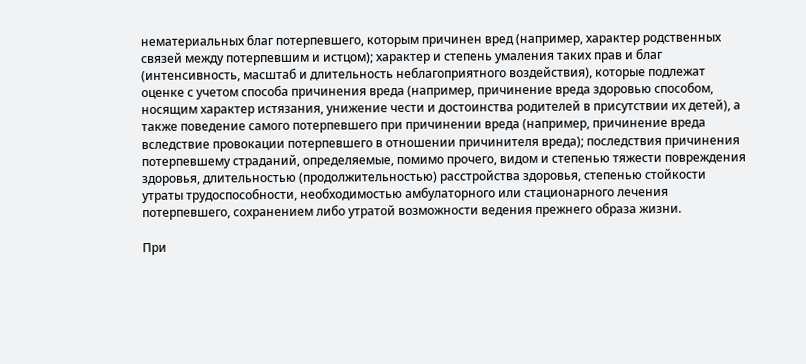нематериальных благ потерпевшего, которым причинен вред (например, характер родственных связей между потерпевшим и истцом); характер и степень умаления таких прав и благ (интенсивность, масштаб и длительность неблагоприятного воздействия), которые подлежат оценке с учетом способа причинения вреда (например, причинение вреда здоровью способом, носящим характер истязания, унижение чести и достоинства родителей в присутствии их детей), а также поведение самого потерпевшего при причинении вреда (например, причинение вреда вследствие провокации потерпевшего в отношении причинителя вреда); последствия причинения потерпевшему страданий, определяемые, помимо прочего, видом и степенью тяжести повреждения здоровья, длительностью (продолжительностью) расстройства здоровья, степенью стойкости утраты трудоспособности, необходимостью амбулаторного или стационарного лечения потерпевшего, сохранением либо утратой возможности ведения прежнего образа жизни.

При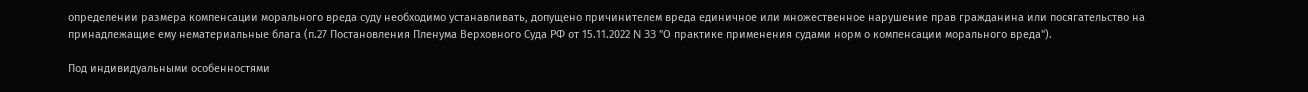определении размера компенсации морального вреда суду необходимо устанавливать, допущено причинителем вреда единичное или множественное нарушение прав гражданина или посягательство на принадлежащие ему нематериальные блага (п.27 Постановления Пленума Верховного Суда РФ от 15.11.2022 N 33 "О практике применения судами норм о компенсации морального вреда").

Под индивидуальными особенностями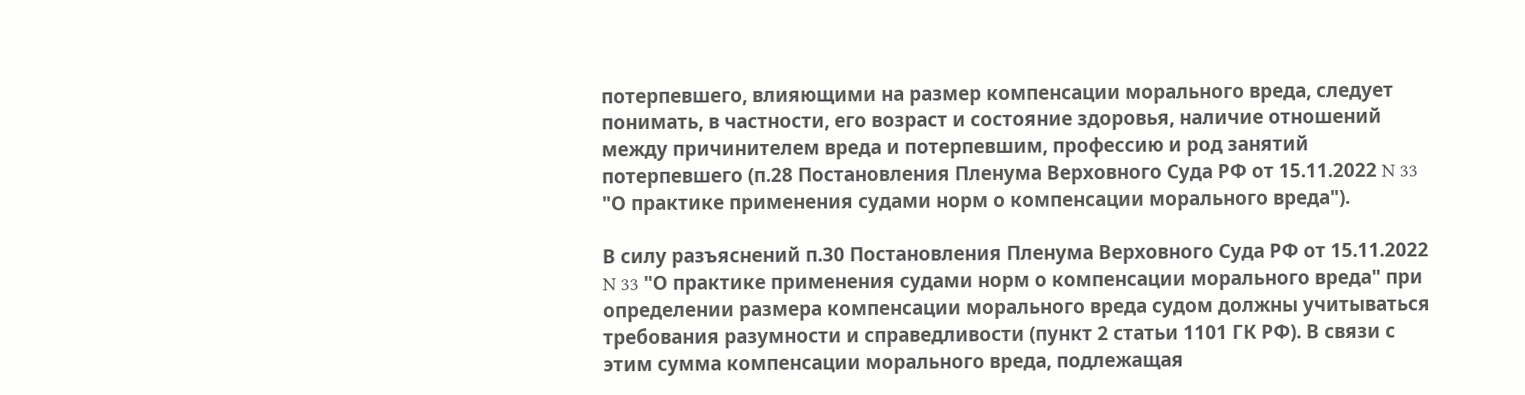потерпевшего, влияющими на размер компенсации морального вреда, следует понимать, в частности, его возраст и состояние здоровья, наличие отношений между причинителем вреда и потерпевшим, профессию и род занятий потерпевшего (п.28 Постановления Пленума Верховного Суда РФ от 15.11.2022 N 33 "О практике применения судами норм о компенсации морального вреда").

В силу разъяснений п.30 Постановления Пленума Верховного Суда РФ от 15.11.2022 N 33 "О практике применения судами норм о компенсации морального вреда" при определении размера компенсации морального вреда судом должны учитываться требования разумности и справедливости (пункт 2 статьи 1101 ГК РФ). В связи с этим сумма компенсации морального вреда, подлежащая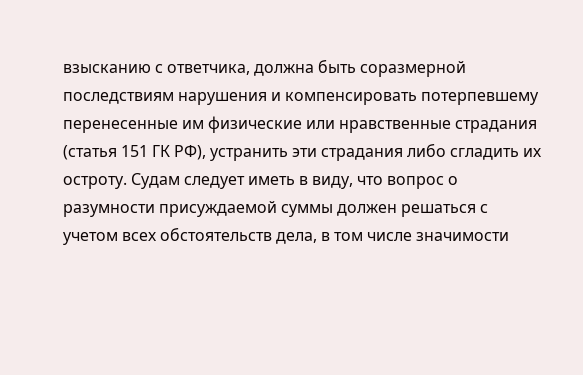взысканию с ответчика, должна быть соразмерной последствиям нарушения и компенсировать потерпевшему перенесенные им физические или нравственные страдания (статья 151 ГК РФ), устранить эти страдания либо сгладить их остроту. Судам следует иметь в виду, что вопрос о разумности присуждаемой суммы должен решаться с учетом всех обстоятельств дела, в том числе значимости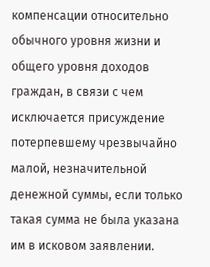компенсации относительно обычного уровня жизни и общего уровня доходов граждан, в связи с чем исключается присуждение потерпевшему чрезвычайно малой, незначительной денежной суммы, если только такая сумма не была указана им в исковом заявлении.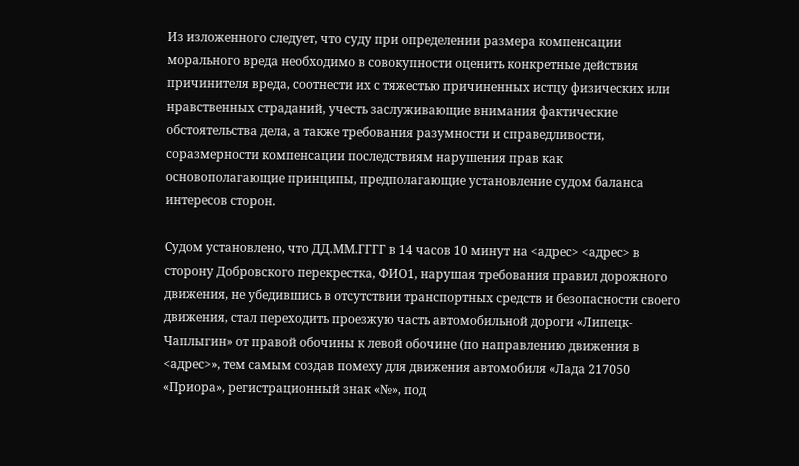Из изложенного следует, что суду при определении размера компенсации морального вреда необходимо в совокупности оценить конкретные действия причинителя вреда, соотнести их с тяжестью причиненных истцу физических или нравственных страданий, учесть заслуживающие внимания фактические обстоятельства дела, а также требования разумности и справедливости, соразмерности компенсации последствиям нарушения прав как основополагающие принципы, предполагающие установление судом баланса интересов сторон.

Судом установлено, что ДД.ММ.ГГГГ в 14 часов 10 минут на <адрес> <адрес> в сторону Добровского перекрестка, ФИО1, нарушая требования правил дорожного движения, не убедившись в отсутствии транспортных средств и безопасности своего движения, стал переходить проезжую часть автомобильной дороги «Липецк-Чаплыгин» от правой обочины к левой обочине (по направлению движения в <адрес>», тем самым создав помеху для движения автомобиля «Лада 217050 «Приора», регистрационный знак «№», под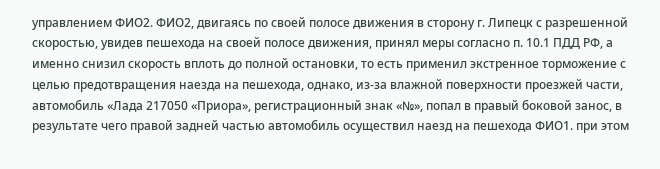управлением ФИО2. ФИО2, двигаясь по своей полосе движения в сторону г. Липецк с разрешенной скоростью, увидев пешехода на своей полосе движения, принял меры согласно п. 10.1 ПДД РФ, а именно снизил скорость вплоть до полной остановки, то есть применил экстренное торможение с целью предотвращения наезда на пешехода, однако, из-за влажной поверхности проезжей части, автомобиль «Лада 217050 «Приора», регистрационный знак «№», попал в правый боковой занос, в результате чего правой задней частью автомобиль осуществил наезд на пешехода ФИО1. при этом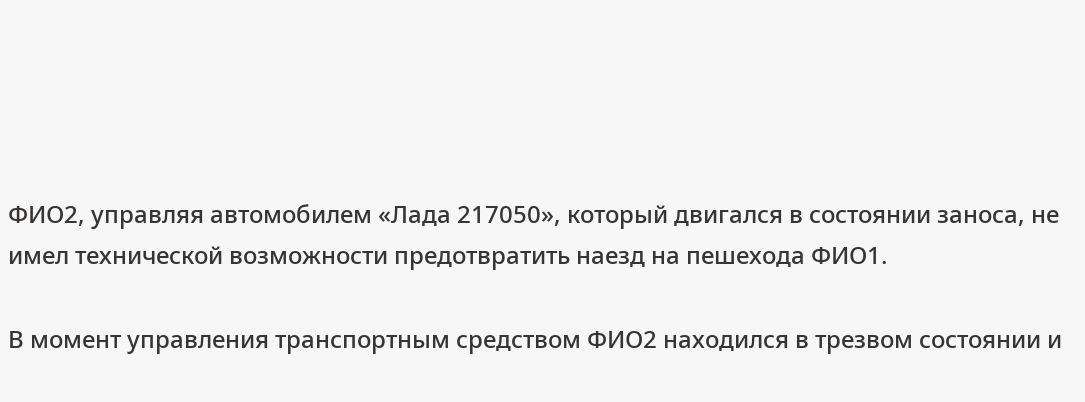ФИО2, управляя автомобилем «Лада 217050», который двигался в состоянии заноса, не имел технической возможности предотвратить наезд на пешехода ФИО1.

В момент управления транспортным средством ФИО2 находился в трезвом состоянии и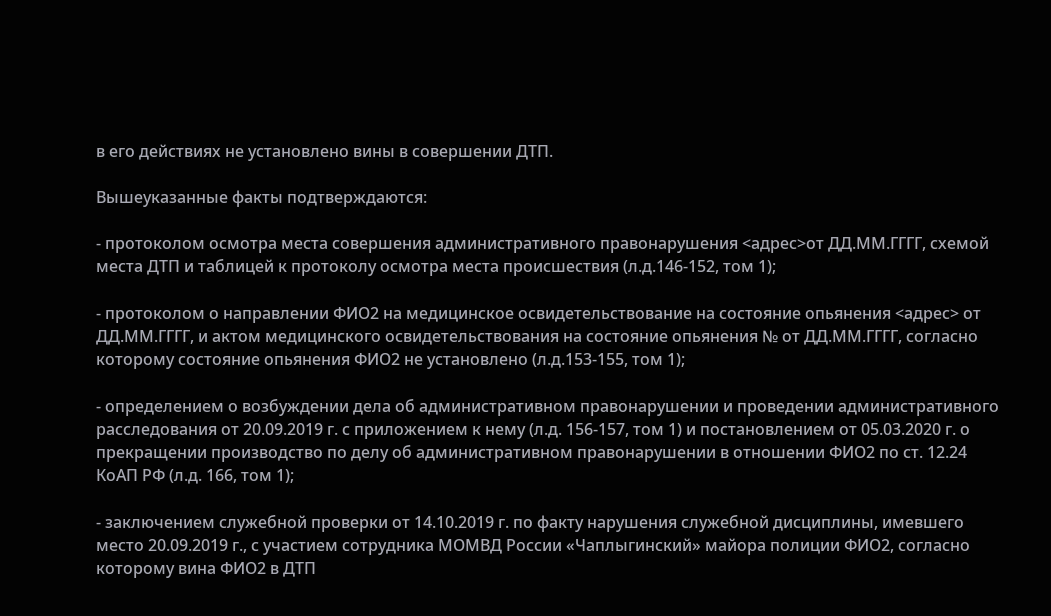в его действиях не установлено вины в совершении ДТП.

Вышеуказанные факты подтверждаются:

- протоколом осмотра места совершения административного правонарушения <адрес>от ДД.ММ.ГГГГ, схемой места ДТП и таблицей к протоколу осмотра места происшествия (л.д.146-152, том 1);

- протоколом о направлении ФИО2 на медицинское освидетельствование на состояние опьянения <адрес> от ДД.ММ.ГГГГ, и актом медицинского освидетельствования на состояние опьянения № от ДД.ММ.ГГГГ, согласно которому состояние опьянения ФИО2 не установлено (л.д.153-155, том 1);

- определением о возбуждении дела об административном правонарушении и проведении административного расследования от 20.09.2019 г. с приложением к нему (л.д. 156-157, том 1) и постановлением от 05.03.2020 г. о прекращении производство по делу об административном правонарушении в отношении ФИО2 по ст. 12.24 КоАП РФ (л.д. 166, том 1);

- заключением служебной проверки от 14.10.2019 г. по факту нарушения служебной дисциплины, имевшего место 20.09.2019 г., с участием сотрудника МОМВД России «Чаплыгинский» майора полиции ФИО2, согласно которому вина ФИО2 в ДТП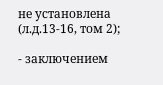не установлена (л.д.13-16, том 2);

- заключением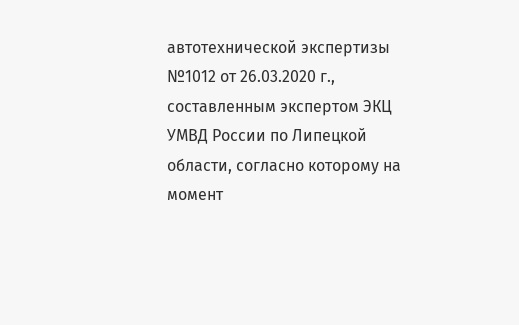автотехнической экспертизы №1012 от 26.03.2020 г., составленным экспертом ЭКЦ УМВД России по Липецкой области, согласно которому на момент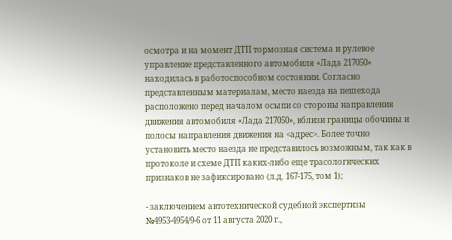осмотра и на момент ДТП тормозная система и рулевое управление представленного автомобиля «Лада 217050» находилась в работоспособном состоянии. Согласно представленным материалам, место наезда на пешехода расположено перед началом осыпи со стороны направления движения автомобиля «Лада 217050», вблизи границы обочины и полосы направления движения на <адрес>. Более точно установить место наезда не представилось возможным, так как в протоколе и схеме ДТП каких-либо еще трасологических признаков не зафиксировано (л.д. 167-175, том 1);

- заключением автотехнической судебной экспертизы №4953-4954/9-6 от 11 августа 2020 г.,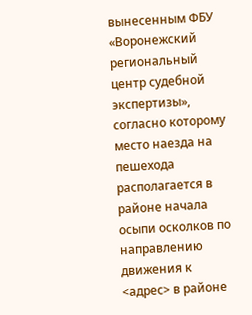вынесенным ФБУ «Воронежский региональный центр судебной экспертизы», согласно которому место наезда на пешехода располагается в районе начала осыпи осколков по направлению движения к <адрес> в районе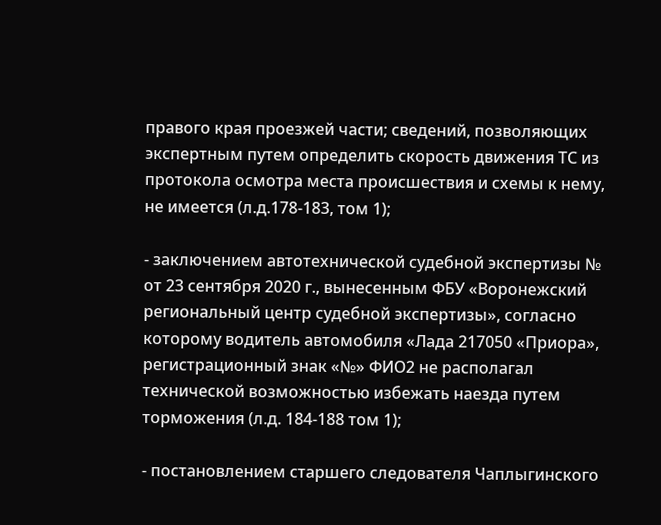правого края проезжей части; сведений, позволяющих экспертным путем определить скорость движения ТС из протокола осмотра места происшествия и схемы к нему, не имеется (л.д.178-183, том 1);

- заключением автотехнической судебной экспертизы № от 23 сентября 2020 г., вынесенным ФБУ «Воронежский региональный центр судебной экспертизы», согласно которому водитель автомобиля «Лада 217050 «Приора», регистрационный знак «№» ФИО2 не располагал технической возможностью избежать наезда путем торможения (л.д. 184-188 том 1);

- постановлением старшего следователя Чаплыгинского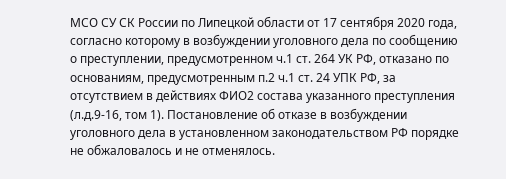МСО СУ СК России по Липецкой области от 17 сентября 2020 года, согласно которому в возбуждении уголовного дела по сообщению о преступлении, предусмотренном ч.1 ст. 264 УК РФ, отказано по основаниям, предусмотренным п.2 ч.1 ст. 24 УПК РФ, за отсутствием в действиях ФИО2 состава указанного преступления (л.д.9-16, том 1). Постановление об отказе в возбуждении уголовного дела в установленном законодательством РФ порядке не обжаловалось и не отменялось.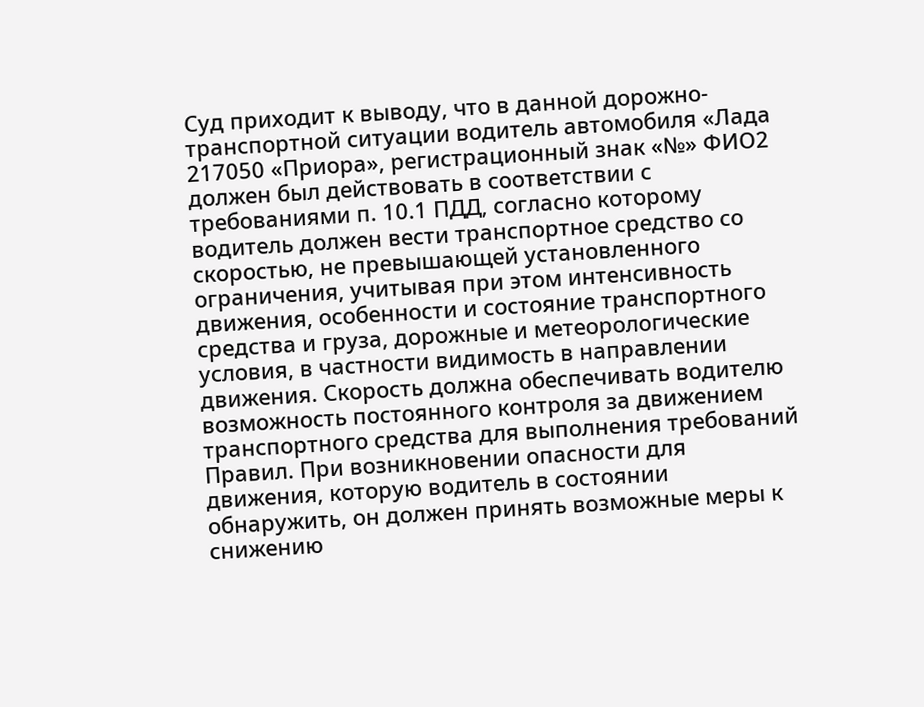Суд приходит к выводу, что в данной дорожно-транспортной ситуации водитель автомобиля «Лада 217050 «Приора», регистрационный знак «№» ФИО2 должен был действовать в соответствии с требованиями п. 10.1 ПДД, согласно которому водитель должен вести транспортное средство со скоростью, не превышающей установленного ограничения, учитывая при этом интенсивность движения, особенности и состояние транспортного средства и груза, дорожные и метеорологические условия, в частности видимость в направлении движения. Скорость должна обеспечивать водителю возможность постоянного контроля за движением транспортного средства для выполнения требований Правил. При возникновении опасности для движения, которую водитель в состоянии обнаружить, он должен принять возможные меры к снижению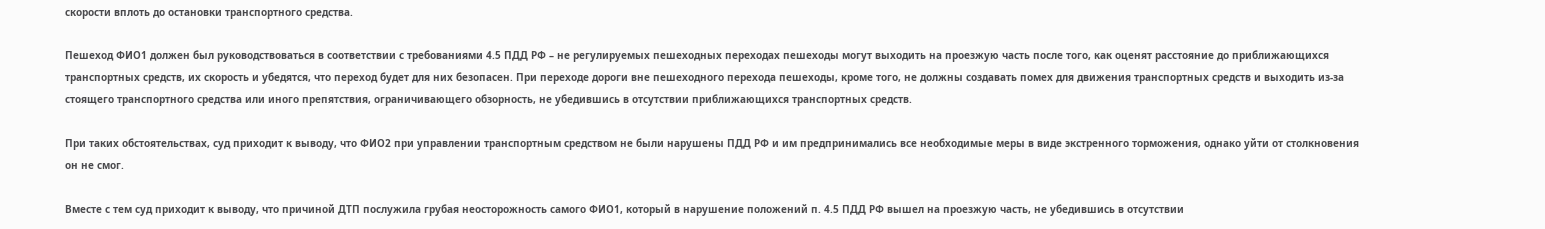скорости вплоть до остановки транспортного средства.

Пешеход ФИО1 должен был руководствоваться в соответствии с требованиями 4.5 ПДД РФ – не регулируемых пешеходных переходах пешеходы могут выходить на проезжую часть после того, как оценят расстояние до приближающихся транспортных средств, их скорость и убедятся, что переход будет для них безопасен. При переходе дороги вне пешеходного перехода пешеходы, кроме того, не должны создавать помех для движения транспортных средств и выходить из-за стоящего транспортного средства или иного препятствия, ограничивающего обзорность, не убедившись в отсутствии приближающихся транспортных средств.

При таких обстоятельствах, суд приходит к выводу, что ФИО2 при управлении транспортным средством не были нарушены ПДД РФ и им предпринимались все необходимые меры в виде экстренного торможения, однако уйти от столкновения он не смог.

Вместе с тем суд приходит к выводу, что причиной ДТП послужила грубая неосторожность самого ФИО1, который в нарушение положений п. 4.5 ПДД РФ вышел на проезжую часть, не убедившись в отсутствии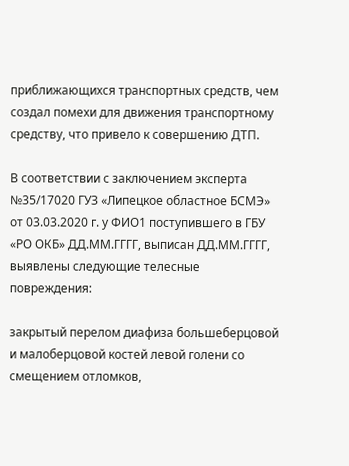приближающихся транспортных средств, чем создал помехи для движения транспортному средству, что привело к совершению ДТП.

В соответствии с заключением эксперта №35/17020 ГУЗ «Липецкое областное БСМЭ» от 03.03.2020 г. у ФИО1 поступившего в ГБУ «РО ОКБ» ДД.ММ.ГГГГ, выписан ДД.ММ.ГГГГ, выявлены следующие телесные повреждения:

закрытый перелом диафиза большеберцовой и малоберцовой костей левой голени со смещением отломков,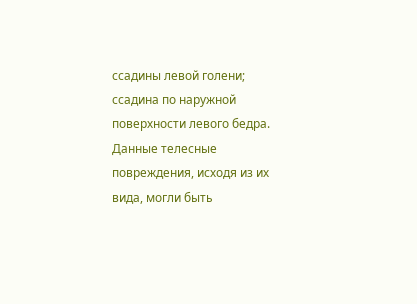ссадины левой голени; ссадина по наружной поверхности левого бедра. Данные телесные повреждения, исходя из их вида, могли быть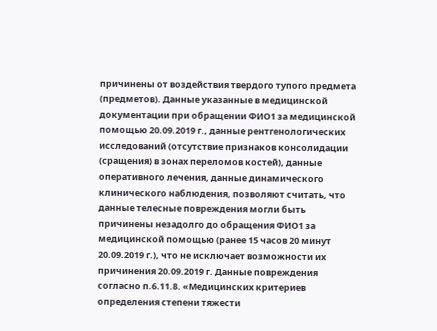причинены от воздействия твердого тупого предмета (предметов). Данные указанные в медицинской документации при обращении ФИО1 за медицинской помощью 20.09.2019 г., данные рентгенологических исследований (отсутствие признаков консолидации (сращения) в зонах переломов костей), данные оперативного лечения, данные динамического клинического наблюдения, позволяют считать, что данные телесные повреждения могли быть причинены незадолго до обращения ФИО1 за медицинской помощью (ранее 15 часов 20 минут 20.09.2019 г.), что не исключает возможности их причинения 20.09.2019 г. Данные повреждения согласно п.6.11.8. «Медицинских критериев определения степени тяжести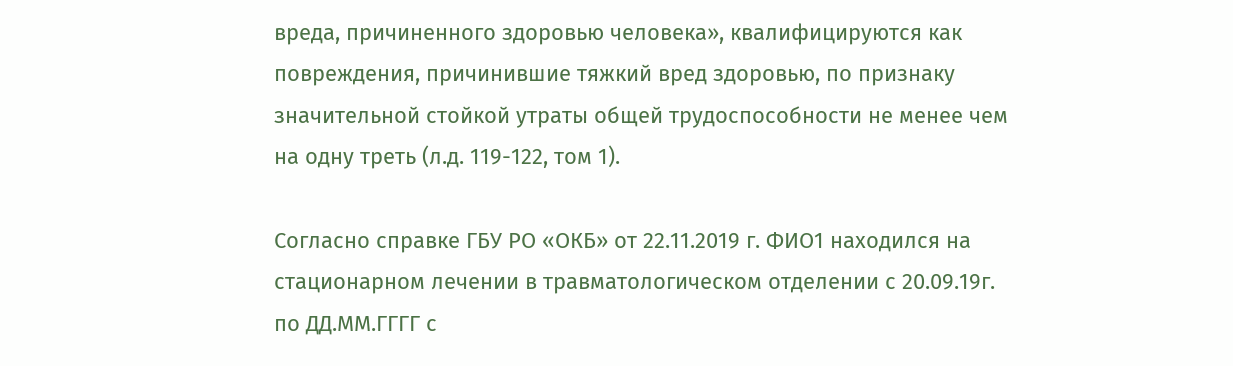вреда, причиненного здоровью человека», квалифицируются как повреждения, причинившие тяжкий вред здоровью, по признаку значительной стойкой утраты общей трудоспособности не менее чем на одну треть (л.д. 119-122, том 1).

Согласно справке ГБУ РО «ОКБ» от 22.11.2019 г. ФИО1 находился на стационарном лечении в травматологическом отделении с 20.09.19г. по ДД.ММ.ГГГГ с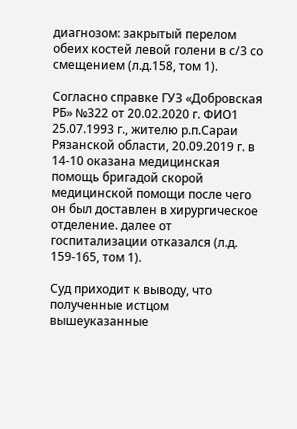диагнозом: закрытый перелом обеих костей левой голени в с/3 со смещением (л.д.158, том 1).

Согласно справке ГУЗ «Добровская РБ» №322 от 20.02.2020 г. ФИО1 25.07.1993 г., жителю р.п.Сараи Рязанской области, 20.09.2019 г. в 14-10 оказана медицинская помощь бригадой скорой медицинской помощи после чего он был доставлен в хирургическое отделение. далее от госпитализации отказался (л.д. 159-165, том 1).

Суд приходит к выводу, что полученные истцом вышеуказанные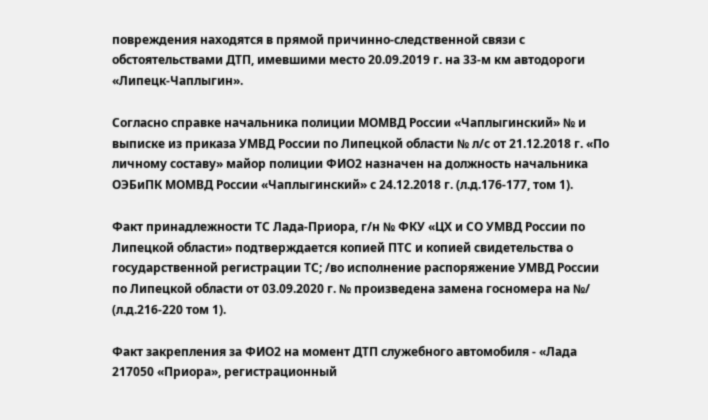повреждения находятся в прямой причинно-следственной связи с обстоятельствами ДТП, имевшими место 20.09.2019 г. на 33-м км автодороги «Липецк-Чаплыгин».

Согласно справке начальника полиции МОМВД России «Чаплыгинский» № и выписке из приказа УМВД России по Липецкой области № л/с от 21.12.2018 г. «По личному составу» майор полиции ФИО2 назначен на должность начальника ОЭБиПК МОМВД России «Чаплыгинский» с 24.12.2018 г. (л.д.176-177, том 1).

Факт принадлежности ТС Лада-Приора, г/н № ФКУ «ЦХ и СО УМВД России по Липецкой области» подтверждается копией ПТС и копией свидетельства о государственной регистрации ТС; /во исполнение распоряжение УМВД России по Липецкой области от 03.09.2020 г. № произведена замена госномера на №/ (л.д.216-220 том 1).

Факт закрепления за ФИО2 на момент ДТП служебного автомобиля - «Лада 217050 «Приора», регистрационный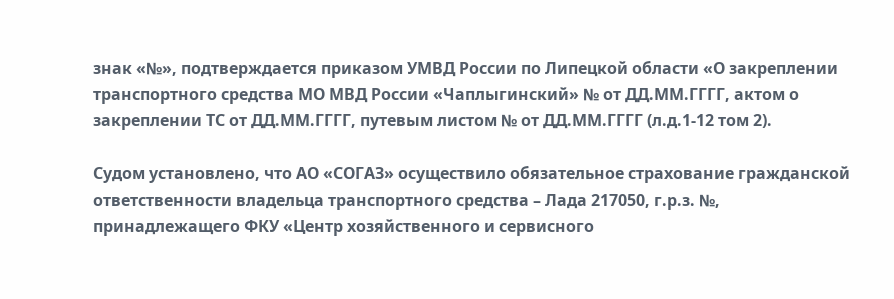знак «№», подтверждается приказом УМВД России по Липецкой области «О закреплении транспортного средства МО МВД России «Чаплыгинский» № от ДД.ММ.ГГГГ, актом о закреплении ТС от ДД.ММ.ГГГГ, путевым листом № от ДД.ММ.ГГГГ (л.д.1-12 том 2).

Судом установлено, что АО «СОГАЗ» осуществило обязательное страхование гражданской ответственности владельца транспортного средства – Лада 217050, г.р.з. №, принадлежащего ФКУ «Центр хозяйственного и сервисного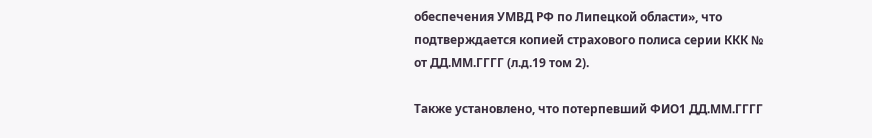обеспечения УМВД РФ по Липецкой области», что подтверждается копией страхового полиса серии ККК № от ДД.ММ.ГГГГ (л.д.19 том 2).

Также установлено, что потерпевший ФИО1 ДД.ММ.ГГГГ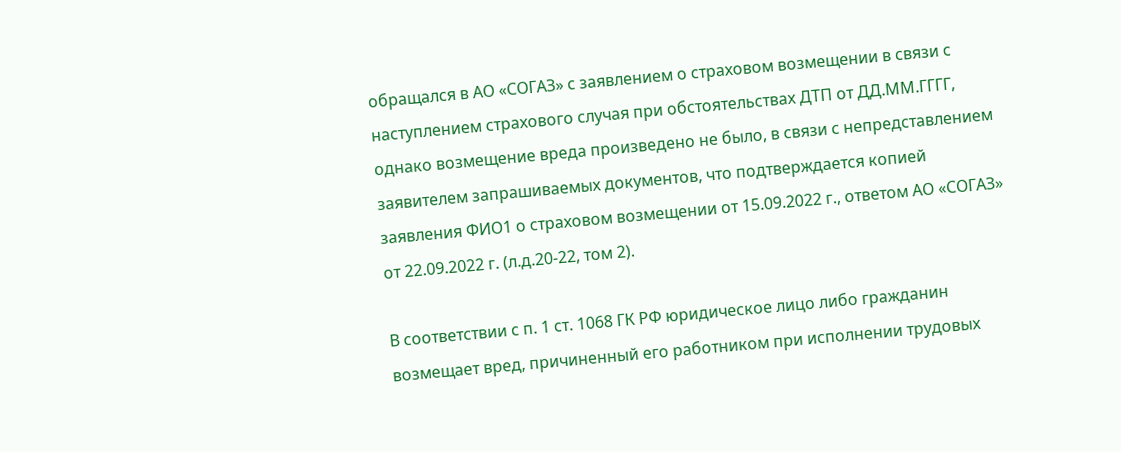обращался в АО «СОГАЗ» с заявлением о страховом возмещении в связи с наступлением страхового случая при обстоятельствах ДТП от ДД.ММ.ГГГГ, однако возмещение вреда произведено не было, в связи с непредставлением заявителем запрашиваемых документов, что подтверждается копией заявления ФИО1 о страховом возмещении от 15.09.2022 г., ответом АО «СОГАЗ» от 22.09.2022 г. (л.д.20-22, том 2).

В соответствии с п. 1 ст. 1068 ГК РФ юридическое лицо либо гражданин возмещает вред, причиненный его работником при исполнении трудовых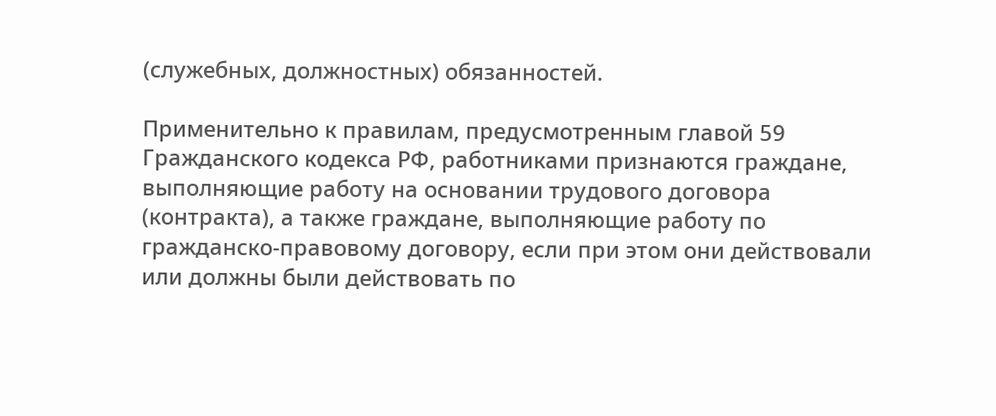(служебных, должностных) обязанностей.

Применительно к правилам, предусмотренным главой 59 Гражданского кодекса РФ, работниками признаются граждане, выполняющие работу на основании трудового договора (контракта), а также граждане, выполняющие работу по гражданско-правовому договору, если при этом они действовали или должны были действовать по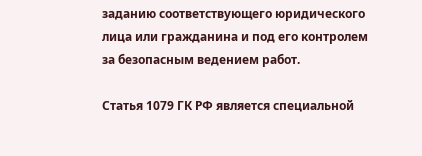заданию соответствующего юридического лица или гражданина и под его контролем за безопасным ведением работ.

Статья 1079 ГК РФ является специальной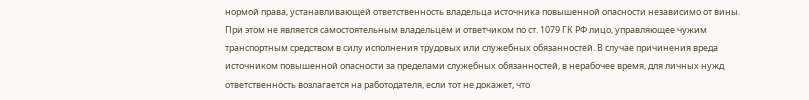нормой права, устанавливающей ответственность владельца источника повышенной опасности независимо от вины. При этом не является самостоятельным владельцем и ответчиком по ст. 1079 ГК РФ лицо, управляющее чужим транспортным средством в силу исполнения трудовых или служебных обязанностей. В случае причинения вреда источником повышенной опасности за пределами служебных обязанностей, в нерабочее время, для личных нужд ответственность возлагается на работодателя, если тот не докажет, что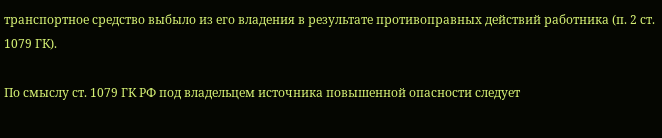транспортное средство выбыло из его владения в результате противоправных действий работника (п. 2 ст. 1079 ГК).

По смыслу ст. 1079 ГК РФ под владельцем источника повышенной опасности следует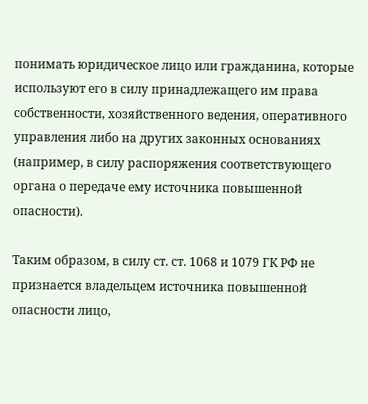понимать юридическое лицо или гражданина, которые используют его в силу принадлежащего им права собственности, хозяйственного ведения, оперативного управления либо на других законных основаниях (например, в силу распоряжения соответствующего органа о передаче ему источника повышенной опасности).

Таким образом, в силу ст. ст. 1068 и 1079 ГК РФ не признается владельцем источника повышенной опасности лицо,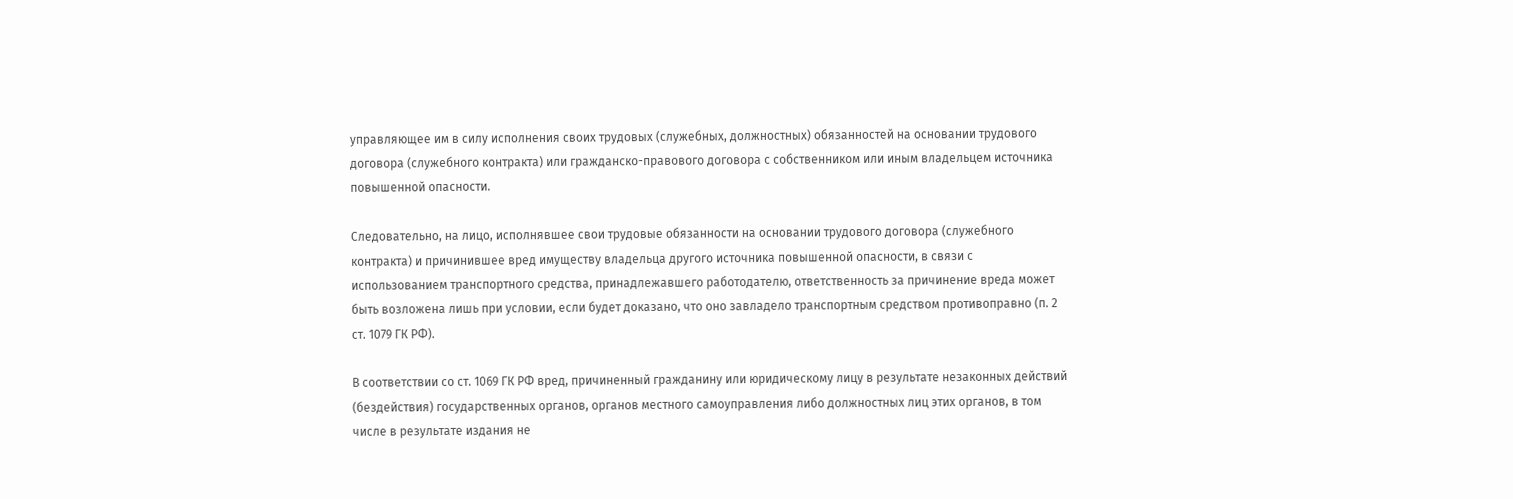управляющее им в силу исполнения своих трудовых (служебных, должностных) обязанностей на основании трудового договора (служебного контракта) или гражданско-правового договора с собственником или иным владельцем источника повышенной опасности.

Следовательно, на лицо, исполнявшее свои трудовые обязанности на основании трудового договора (служебного контракта) и причинившее вред имуществу владельца другого источника повышенной опасности, в связи с использованием транспортного средства, принадлежавшего работодателю, ответственность за причинение вреда может быть возложена лишь при условии, если будет доказано, что оно завладело транспортным средством противоправно (п. 2 ст. 1079 ГК РФ).

В соответствии со ст. 1069 ГК РФ вред, причиненный гражданину или юридическому лицу в результате незаконных действий (бездействия) государственных органов, органов местного самоуправления либо должностных лиц этих органов, в том числе в результате издания не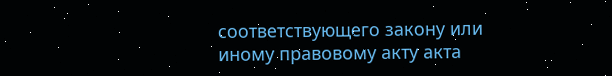соответствующего закону или иному правовому акту акта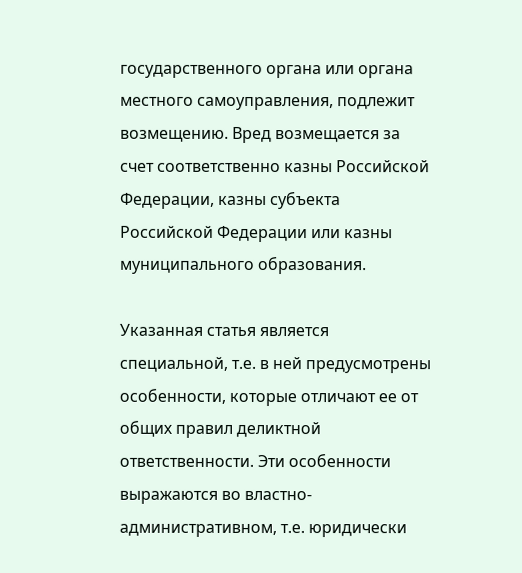государственного органа или органа местного самоуправления, подлежит возмещению. Вред возмещается за счет соответственно казны Российской Федерации, казны субъекта Российской Федерации или казны муниципального образования.

Указанная статья является специальной, т.е. в ней предусмотрены особенности, которые отличают ее от общих правил деликтной ответственности. Эти особенности выражаются во властно-административном, т.е. юридически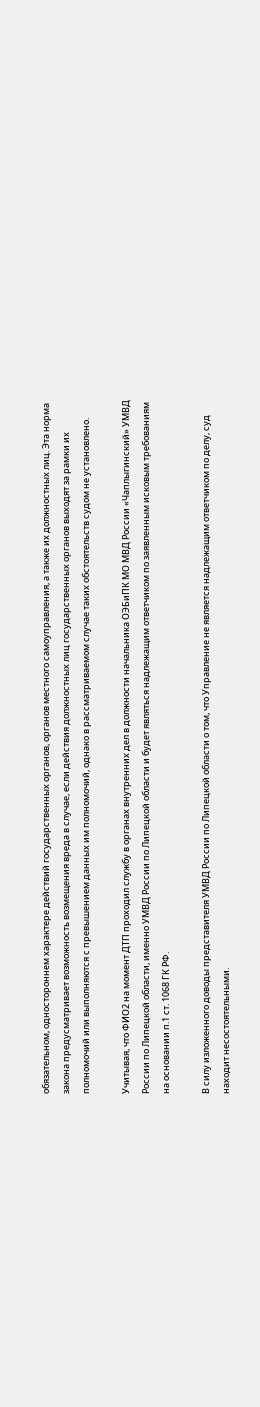обязательном, одностороннем характере действий государственных органов, органов местного самоуправления, а также их должностных лиц. Эта норма закона предусматривает возможность возмещения вреда в случае, если действия должностных лиц государственных органов выходят за рамки их полномочий или выполняются с превышением данных им полномочий, однако в рассматриваемом случае таких обстоятельств судом не установлено.

Учитывая, что ФИО2 на момент ДТП проходил службу в органах внутренних дел в должности начальника ОЭБиПК МО МВД России «Чаплыгинский» УМВД России по Липецкой области, именно УМВД России по Липецкой области и будет являться надлежащим ответчиком по заявленным исковым требованиям на основании п.1 ст. 1068 ГК РФ.

В силу изложенного доводы представителя УМВД России по Липецкой области о том, что Управление не является надлежащим ответчиком по делу, суд находит несостоятельными.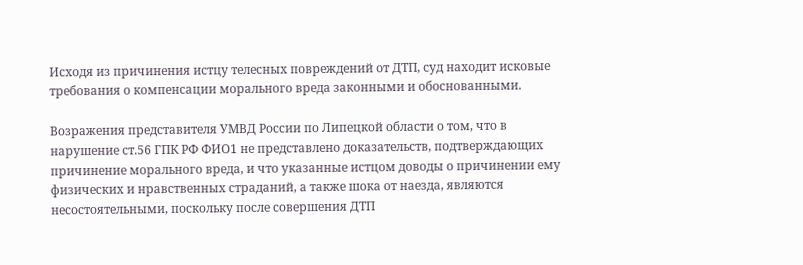Исходя из причинения истцу телесных повреждений от ДТП, суд находит исковые требования о компенсации морального вреда законными и обоснованными.

Возражения представителя УМВД России по Липецкой области о том, что в нарушение ст.56 ГПК РФ ФИО1 не представлено доказательств, подтверждающих причинение морального вреда, и что указанные истцом доводы о причинении ему физических и нравственных страданий, а также шока от наезда, являются несостоятельными, поскольку после совершения ДТП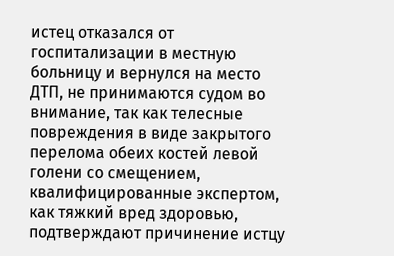истец отказался от госпитализации в местную больницу и вернулся на место ДТП, не принимаются судом во внимание, так как телесные повреждения в виде закрытого перелома обеих костей левой голени со смещением, квалифицированные экспертом, как тяжкий вред здоровью, подтверждают причинение истцу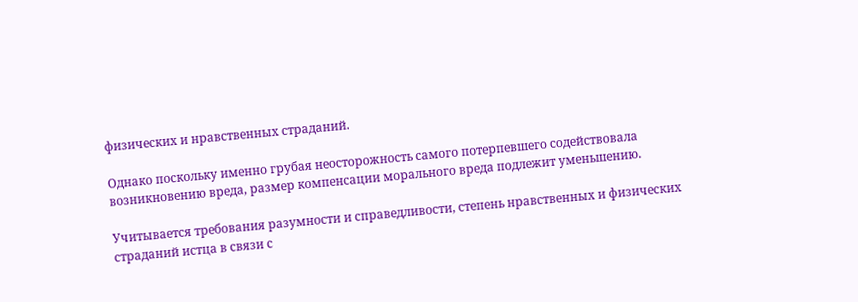физических и нравственных страданий.

Однако поскольку именно грубая неосторожность самого потерпевшего содействовала возникновению вреда, размер компенсации морального вреда подлежит уменьшению.

Учитывается требования разумности и справедливости, степень нравственных и физических страданий истца в связи с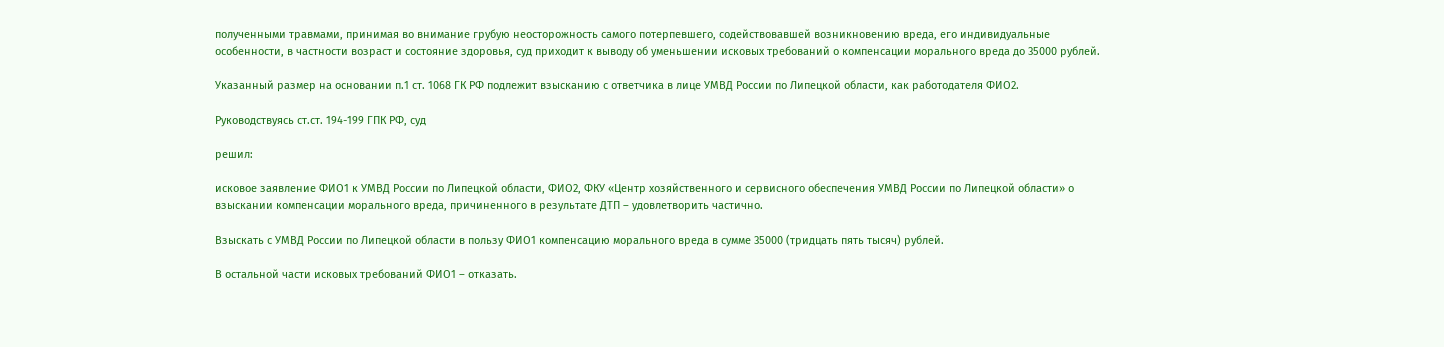полученными травмами, принимая во внимание грубую неосторожность самого потерпевшего, содействовавшей возникновению вреда, его индивидуальные особенности, в частности возраст и состояние здоровья, суд приходит к выводу об уменьшении исковых требований о компенсации морального вреда до 35000 рублей.

Указанный размер на основании п.1 ст. 1068 ГК РФ подлежит взысканию с ответчика в лице УМВД России по Липецкой области, как работодателя ФИО2.

Руководствуясь ст.ст. 194-199 ГПК РФ, суд

решил:

исковое заявление ФИО1 к УМВД России по Липецкой области, ФИО2, ФКУ «Центр хозяйственного и сервисного обеспечения УМВД России по Липецкой области» о взыскании компенсации морального вреда, причиненного в результате ДТП – удовлетворить частично.

Взыскать с УМВД России по Липецкой области в пользу ФИО1 компенсацию морального вреда в сумме 35000 (тридцать пять тысяч) рублей.

В остальной части исковых требований ФИО1 – отказать.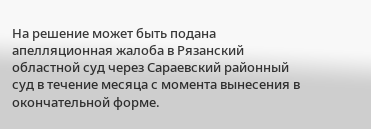На решение может быть подана апелляционная жалоба в Рязанский областной суд через Сараевский районный суд в течение месяца с момента вынесения в окончательной форме.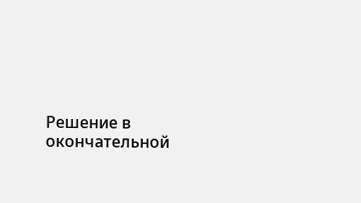Решение в окончательной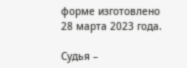форме изготовлено 28 марта 2023 года.

Судья –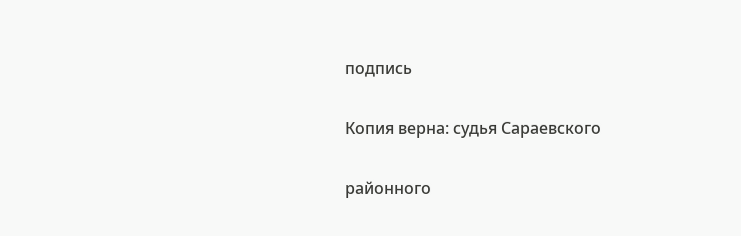подпись

Копия верна: судья Сараевского

районного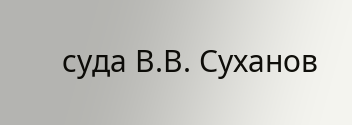суда В.В. Суханов